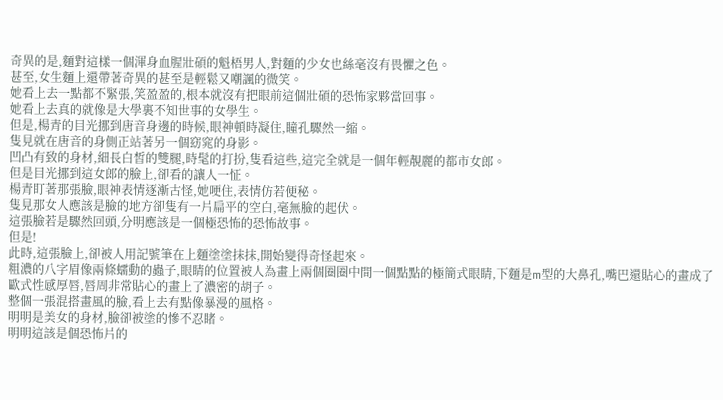奇異的是,麵對這樣一個渾身血腥壯碩的魁梧男人,對麵的少女也絲毫沒有畏懼之色。
甚至,女生麵上還帶著奇異的甚至是輕鬆又嘲諷的微笑。
她看上去一點都不緊張,笑盈盈的,根本就沒有把眼前這個壯碩的恐怖家夥當回事。
她看上去真的就像是大學裏不知世事的女學生。
但是,楊青的目光挪到唐音身邊的時候,眼神頓時凝住,瞳孔驟然一縮。
隻見就在唐音的身側正站著另一個窈窕的身影。
凹凸有致的身材,細長白皙的雙腿,時髦的打扮,隻看這些,這完全就是一個年輕靚麗的都市女郎。
但是目光挪到這女郎的臉上,卻看的讓人一怔。
楊青盯著那張臉,眼神表情逐漸古怪,她哽住,表情仿若便秘。
隻見那女人應該是臉的地方卻隻有一片扁平的空白,毫無臉的起伏。
這張臉若是驟然回頭,分明應該是一個極恐怖的恐怖故事。
但是!
此時,這張臉上,卻被人用記號筆在上麵塗塗抹抹,開始變得奇怪起來。
粗濃的八字眉像兩條蠕動的蟲子,眼睛的位置被人為畫上兩個圈圈中間一個點點的極簡式眼睛,下麵是m型的大鼻孔,嘴巴還貼心的畫成了歐式性感厚唇,唇周非常貼心的畫上了濃密的胡子。
整個一張混搭畫風的臉,看上去有點像暴漫的風格。
明明是美女的身材,臉卻被塗的慘不忍睹。
明明這該是個恐怖片的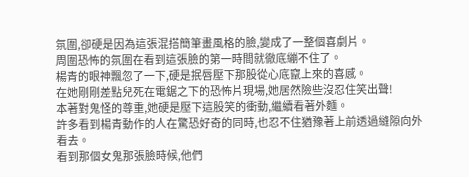氛圍,卻硬是因為這張混搭簡筆畫風格的臉,變成了一整個喜劇片。
周圍恐怖的氛圍在看到這張臉的第一時間就徹底繃不住了。
楊青的眼神飄忽了一下,硬是抿唇壓下那股從心底竄上來的喜感。
在她剛剛差點兒死在電鋸之下的恐怖片現場,她居然險些沒忍住笑出聲!
本著對鬼怪的尊重,她硬是壓下這股笑的衝動,繼續看著外麵。
許多看到楊青動作的人在驚恐好奇的同時,也忍不住猶豫著上前透過縫隙向外看去。
看到那個女鬼那張臉時候,他們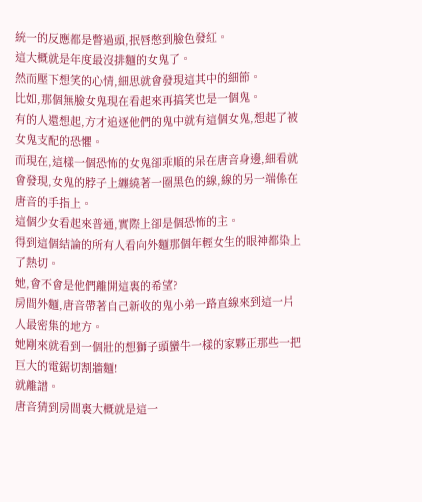統一的反應都是瞥過頭,抿唇憋到臉色發紅。
這大概就是年度最沒排麵的女鬼了。
然而壓下想笑的心情,細思就會發現這其中的細節。
比如,那個無臉女鬼現在看起來再搞笑也是一個鬼。
有的人還想起,方才追逐他們的鬼中就有這個女鬼,想起了被女鬼支配的恐懼。
而現在,這樣一個恐怖的女鬼卻乖順的呆在唐音身邊,細看就會發現,女鬼的脖子上纏繞著一圈黑色的線,線的另一端係在唐音的手指上。
這個少女看起來普通,實際上卻是個恐怖的主。
得到這個結論的所有人看向外麵那個年輕女生的眼神都染上了熱切。
她,會不會是他們離開這裏的希望?
房間外麵,唐音帶著自己新收的鬼小弟一路直線來到這一片人最密集的地方。
她剛來就看到一個壯的想獅子頭蠻牛一樣的家夥正那些一把巨大的電鋸切割牆麵!
就離譜。
唐音猜到房間裏大概就是這一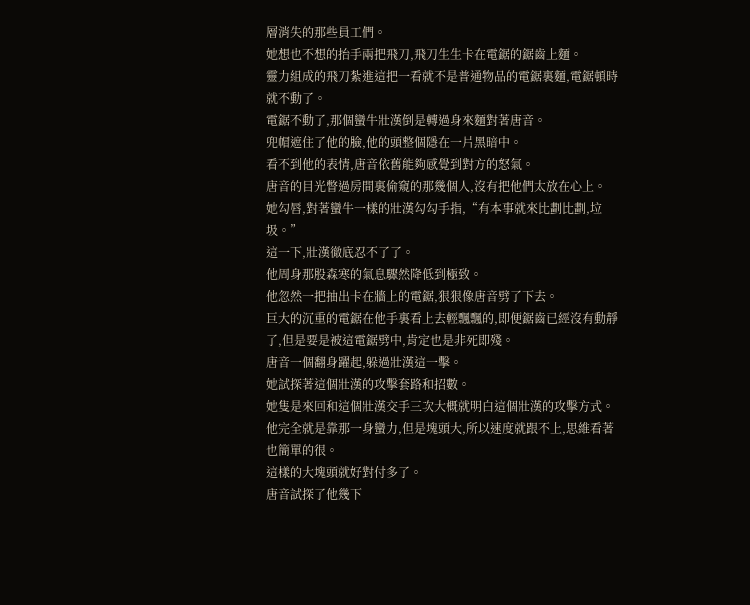層消失的那些員工們。
她想也不想的抬手兩把飛刀,飛刀生生卡在電鋸的鋸齒上麵。
靈力組成的飛刀紮進這把一看就不是普通物品的電鋸裏麵,電鋸頓時就不動了。
電鋸不動了,那個蠻牛壯漢倒是轉過身來麵對著唐音。
兜帽遮住了他的臉,他的頭整個隱在一片黑暗中。
看不到他的表情,唐音依舊能夠感覺到對方的怒氣。
唐音的目光瞥過房間裏偷窺的那幾個人,沒有把他們太放在心上。
她勾唇,對著蠻牛一樣的壯漢勾勾手指,“有本事就來比劃比劃,垃圾。”
這一下,壯漢徹底忍不了了。
他周身那股森寒的氣息驟然降低到極致。
他忽然一把抽出卡在牆上的電鋸,狠狠像唐音劈了下去。
巨大的沉重的電鋸在他手裏看上去輕飄飄的,即便鋸齒已經沒有動靜了,但是要是被這電鋸劈中,肯定也是非死即殘。
唐音一個翻身躍起,躲過壯漢這一擊。
她試探著這個壯漢的攻擊套路和招數。
她隻是來回和這個壯漢交手三次大概就明白這個壯漢的攻擊方式。
他完全就是靠那一身蠻力,但是塊頭大,所以速度就跟不上,思維看著也簡單的很。
這樣的大塊頭就好對付多了。
唐音試探了他幾下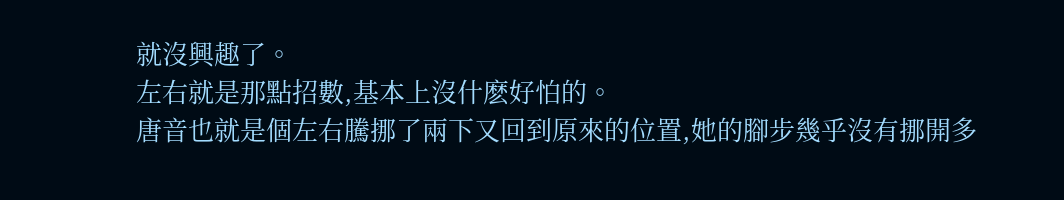就沒興趣了。
左右就是那點招數,基本上沒什麽好怕的。
唐音也就是個左右騰挪了兩下又回到原來的位置,她的腳步幾乎沒有挪開多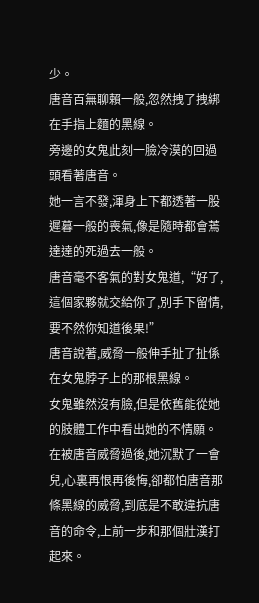少。
唐音百無聊賴一般,忽然拽了拽綁在手指上麵的黑線。
旁邊的女鬼此刻一臉冷漠的回過頭看著唐音。
她一言不發,渾身上下都透著一股遲暮一般的喪氣,像是隨時都會蔫達達的死過去一般。
唐音毫不客氣的對女鬼道,“好了,這個家夥就交給你了,別手下留情,要不然你知道後果!”
唐音說著,威脅一般伸手扯了扯係在女鬼脖子上的那根黑線。
女鬼雖然沒有臉,但是依舊能從她的肢體工作中看出她的不情願。
在被唐音威脅過後,她沉默了一會兒,心裏再恨再後悔,卻都怕唐音那條黑線的威脅,到底是不敢違抗唐音的命令,上前一步和那個壯漢打起來。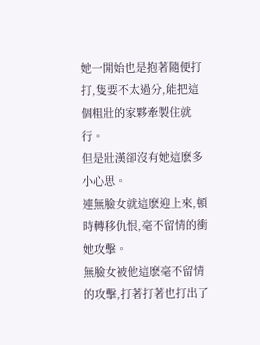她一開始也是抱著隨便打打,隻要不太過分,能把這個粗壯的家夥牽製住就行。
但是壯漢卻沒有她這麽多小心思。
連無臉女就這麽迎上來,頓時轉移仇恨,毫不留情的衝她攻擊。
無臉女被他這麽毫不留情的攻擊,打著打著也打出了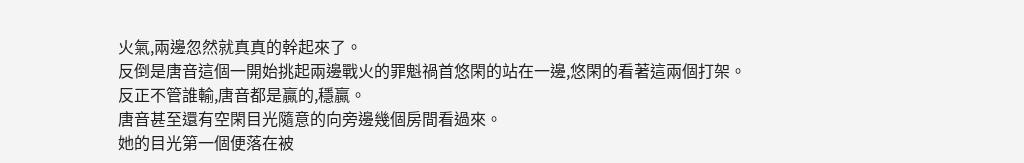火氣,兩邊忽然就真真的幹起來了。
反倒是唐音這個一開始挑起兩邊戰火的罪魁禍首悠閑的站在一邊,悠閑的看著這兩個打架。
反正不管誰輸,唐音都是贏的,穩贏。
唐音甚至還有空閑目光隨意的向旁邊幾個房間看過來。
她的目光第一個便落在被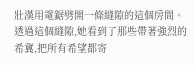壯漢用電鋸劈開一條縫隙的這個房間。
透過這個縫隙,她看到了那些帶著強烈的希冀,把所有希望都寄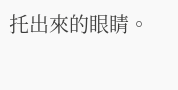托出來的眼睛。